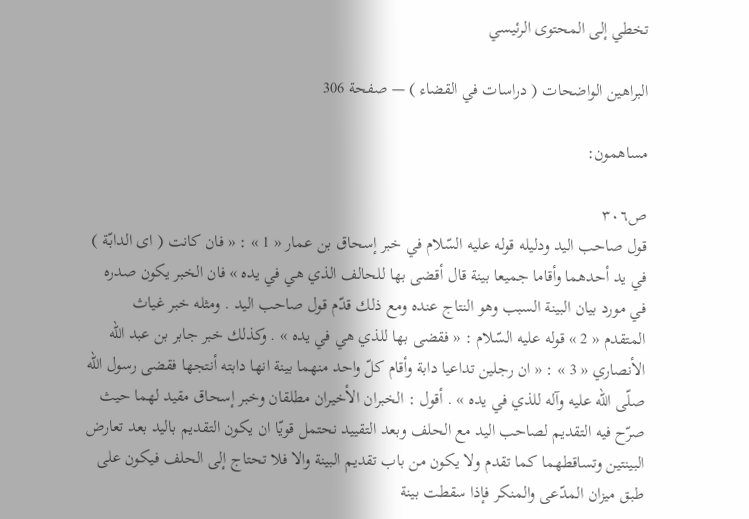تخطي إلى المحتوى الرئيسي

البراهين الواضحات ( دراسات في القضاء ) — صفحة 306

مساهمون:

ص٣٠٦
قول صاحب اليد ودليله قوله عليه السّلام في خبر إسحاق بن عمار « 1 » : « فان كانت ( اى الدابّة ) في يد أحدهما وأقاما جميعا بينة قال أقضى بها للحالف الذي هي في يده » فان الخبر يكون صدره في مورد بيان البينة السبب وهو النتاج عنده ومع ذلك قدّم قول صاحب اليد . ومثله خبر غياث المتقدم « 2 » قوله عليه السّلام : « فقضى بها للذي هي في يده » . وكذلك خبر جابر بن عبد اللّه الأنصاري « 3 » : « ان رجلين تداعيا دابة وأقام كلّ واحد منهما بينة انها دابته أنتجها فقضى رسول اللّه صلّى اللّه عليه وآله للذي في يده » . أقول : الخبران الأخيران مطلقان وخبر إسحاق مقيد لهما حيث صرّح فيه التقديم لصاحب اليد مع الحلف وبعد التقييد نحتمل قويّا ان يكون التقديم باليد بعد تعارض البينتين وتساقطهما كما تقدم ولا يكون من باب تقديم البينة والا فلا تحتاج إلى الحلف فيكون على طبق ميزان المدّعى والمنكر فإذا سقطت بينة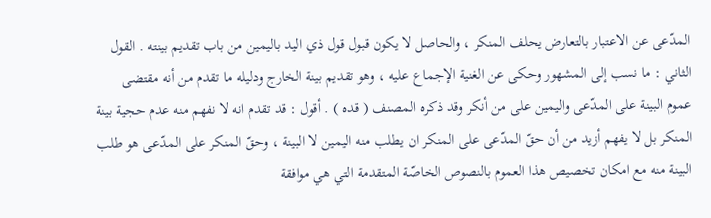المدّعى عن الاعتبار بالتعارض يحلف المنكر ، والحاصل لا يكون قبول قول ذي اليد باليمين من باب تقديم بينته . القول الثاني : ما نسب إلى المشهور وحكى عن الغنية الإجماع عليه ، وهو تقديم بينة الخارج ودليله ما تقدم من أنه مقتضى عموم البينة على المدّعى واليمين على من أنكر وقد ذكره المصنف ( قده ) . أقول : قد تقدم انه لا نفهم منه عدم حجية بينة المنكر بل لا يفهم أزيد من أن حقّ المدّعى على المنكر ان يطلب منه اليمين لا البينة ، وحقّ المنكر على المدّعى هو طلب البينة منه مع امكان تخصيص هذا العموم بالنصوص الخاصّة المتقدمة التي هي موافقة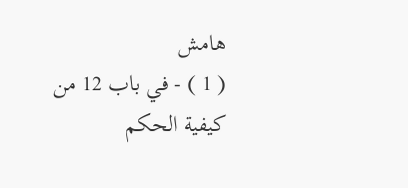هامش
( 1 ) - في باب 12 من كيفية الحكم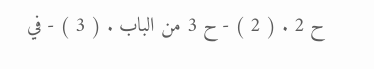ح 2 . ( 2 ) - ح 3 من الباب . ( 3 ) - في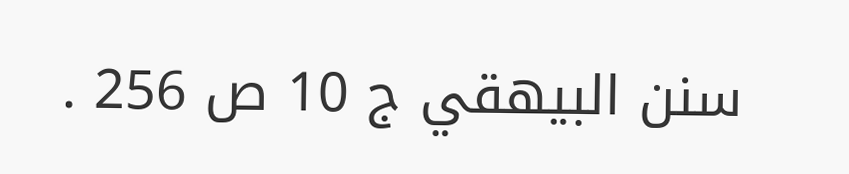سنن البيهقي ج 10 ص 256 .